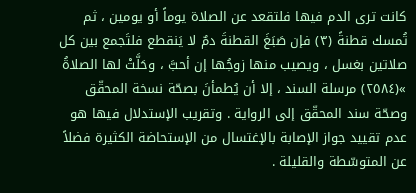كانت ترى الدم فيها فلتقعد عن الصلاة يوماً أو يومين ، ثم تُمسك قطنةً (٣) فإن صَبَغَ القطنةَ دمٌ لا يَنقطع فلتَجمع بين كل صلاتين بغسل ، ويصيب منها زوجُها إن أحبَّ ، وحَلَّتْ لها الصلاةُ »(٢٥٨٤) مرسلة السند ، إلا أن يُطمأنَ بصحّة نسخة المحقّق وصحّة سند المحقّق إلى الرواية . وتقريب الإستدلال فيها هو عدم تقييد جواز الإصابة بالإغتسال من الإستحاضة الكثيرة فضلاً عن المتوسّطة والقليلة .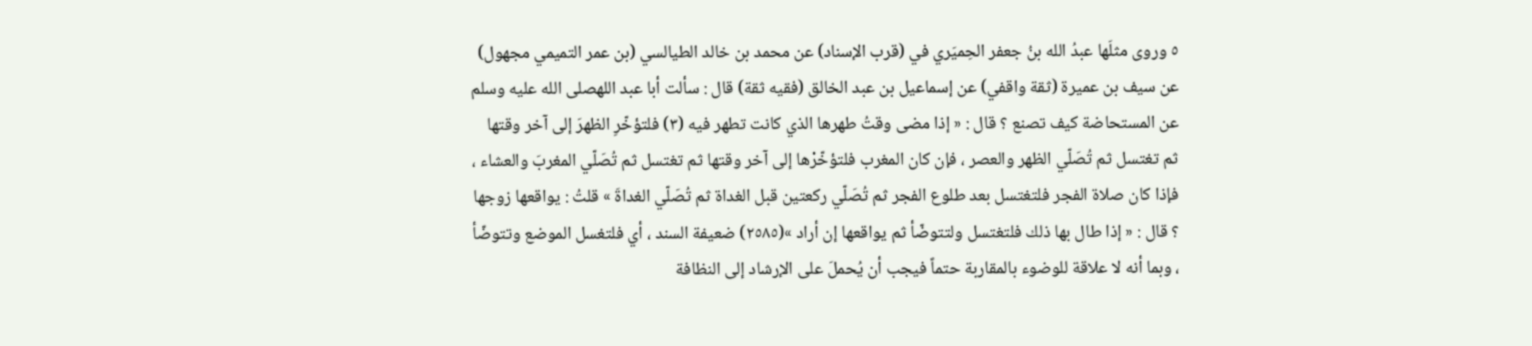٥ وروى مثلَها عبدُ الله بنُ جعفر الحِميَري في (قرب الإسناد) عن محمد بن خالد الطيالسي (بن عمر التميمي مجهول) عن سيف بن عميرة (ثقة واقفي) عن إسماعيل بن عبد الخالق (فقيه ثقة) قال : سألت أبا عبد اللهصلى الله عليه وسلم عن المستحاضة كيف تصنع ؟ قال : « إذا مضى وقتُ طهرها الذي كانت تطهر فيه (٣) فلتؤخّرِ الظهرَ إلى آخر وقتها ثم تغتسل ثم تُصَلّي الظهر والعصر ، فإن كان المغرب فلتؤخّرْها إلى آخر وقتها ثم تغتسل ثم تُصَلّي المغربَ والعشاء ، فإذا كان صلاة الفجر فلتغتسل بعد طلوع الفجر ثم تُصَلّي ركعتين قبل الغداة ثم تُصَلّي الغداةَ » قلتُ : يواقعها زوجها ؟ قال : « إذا طال بها ذلك فلتغتسل ولتتوضّأ ثم يواقعها إن أراد »(٢٥٨٥) ضعيفة السند ، أي فلتغسل الموضع وتتوضّأ ، وبما أنه لا علاقة للوضوء بالمقاربة حتماً فيجب أن يُحملَ على الإرشاد إلى النظافة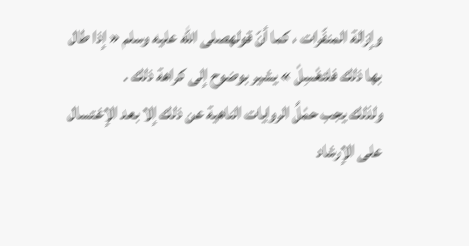وإزالة المنفّرات ، كما أنّ قولهصلى الله عليه وسلم « إذا طال بها ذلك فلتغْسِلْ » يشير بوضوح إلى كراهة ذلك .
ولذلك يجب حمْلُ الروايات الناهية عن ذلك إلا بعد الإغتسال على الإرشاد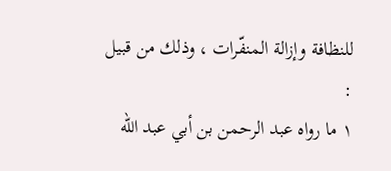للنظافة وإزالة المنفّرات ، وذلك من قبيل :
١ ما رواه عبد الرحمن بن أبي عبد الله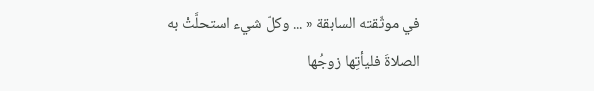في موثّقته السابقة « ... وكلّ شيء استحلَّتْ به الصلاةَ فليأتِها زوجُها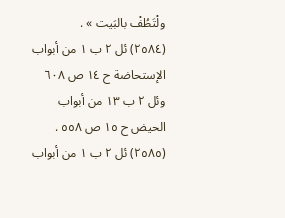ولْتَطُفْ بالبَيت » .
(٢٥٨٤) ئل ٢ ب ١ من أبواب الإستحاضة ح ١٤ ص ٦٠٨ وئل ٢ ب ١٣ من أبواب الحيض ح ١٥ ص ٥٥٨ .
(٢٥٨٥) ئل ٢ ب ١ من أبواب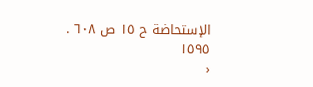الإستحاضة ح ١٥ ص ٦٠٨ .
١٥٩٥
‹